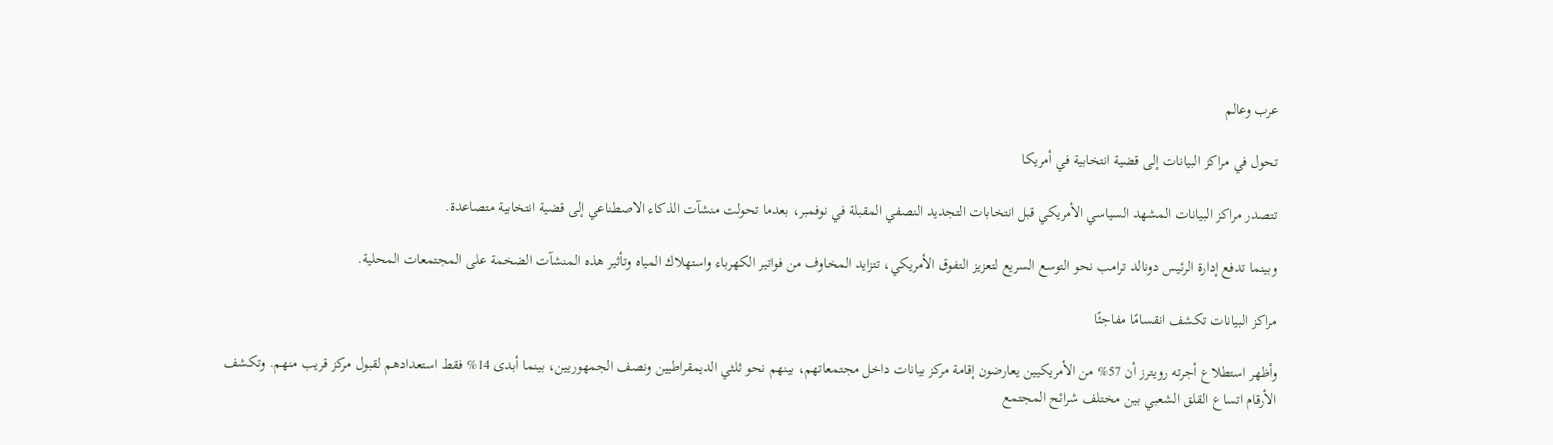عرب وعالم

تحول في مراكز البيانات إلى قضية انتخابية في أمريكا

تتصدر مراكز البيانات المشهد السياسي الأمريكي قبل انتخابات التجديد النصفي المقبلة في نوفمبر، بعدما تحولت منشآت الذكاء الاصطناعي إلى قضية انتخابية متصاعدة.

وبينما تدفع إدارة الرئيس دونالد ترامب نحو التوسع السريع لتعزيز التفوق الأمريكي، تتزايد المخاوف من فواتير الكهرباء واستهلاك المياه وتأثير هذه المنشآت الضخمة على المجتمعات المحلية.

مراكز البيانات تكشف انقسامًا مفاجئًا

وأظهر استطلاع أجرته رويترز أن 57% من الأمريكيين يعارضون إقامة مركز بيانات داخل مجتمعاتهم، بينهم نحو ثلثي الديمقراطيين ونصف الجمهوريين، بينما أبدى 14% فقط استعدادهم لقبول مركز قريب منهم. وتكشف الأرقام اتساع القلق الشعبي بين مختلف شرائح المجتمع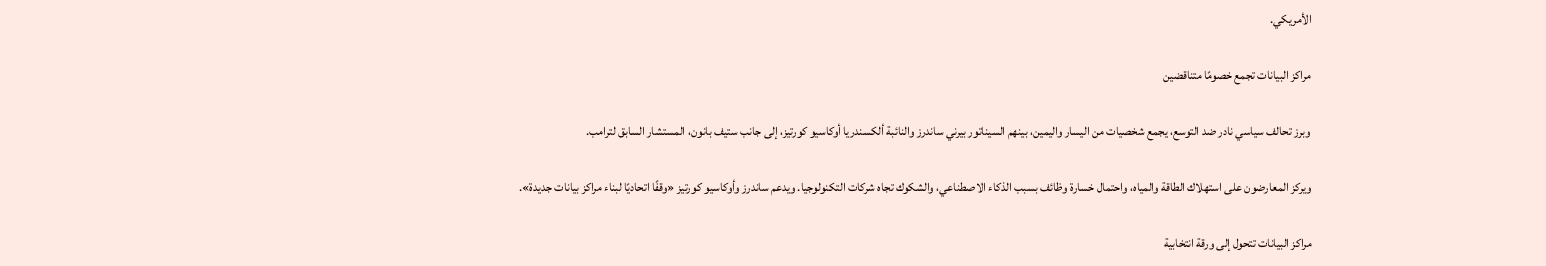الأمريكي.

مراكز البيانات تجمع خصومًا متناقضين

وبرز تحالف سياسي نادر ضد التوسع، يجمع شخصيات من اليسار واليمين، بينهم السيناتور بيرني ساندرز والنائبة ألكسندريا أوكاسيو كورتيز، إلى جانب ستيف بانون، المستشار السابق لترامب.

ويركز المعارضون على استهلاك الطاقة والمياه، واحتمال خسارة وظائف بسبب الذكاء الاصطناعي، والشكوك تجاه شركات التكنولوجيا. ويدعم ساندرز وأوكاسيو كورتيز «وقفًا اتحاديًا لبناء مراكز بيانات جديدة».

مراكز البيانات تتحول إلى ورقة انتخابية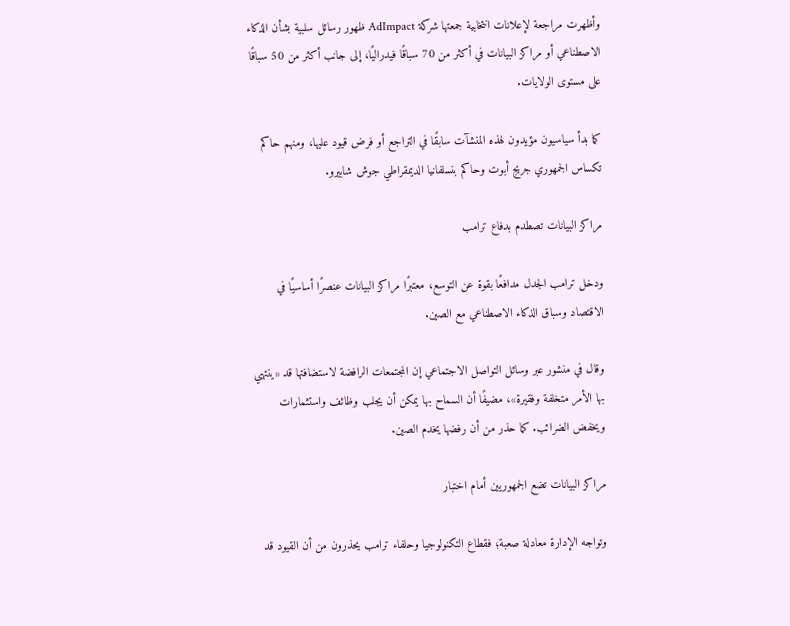وأظهرت مراجعة لإعلانات انتخابية جمعتها شركة AdImpact ظهور رسائل سلبية بشأن الذكاء الاصطناعي أو مراكز البيانات في أكثر من 70 سباقًا فيدراليًا، إلى جانب أكثر من 50 سباقًا على مستوى الولايات.

كما بدأ سياسيون مؤيدون لهذه المنشآت سابقًا في التراجع أو فرض قيود عليها، ومنهم حاكم تكساس الجمهوري جريج أبوت وحاكم بنسلفانيا الديمقراطي جوش شابيرو.

مراكز البيانات تصطدم بدفاع ترامب

ودخل ترامب الجدل مدافعًا بقوة عن التوسع، معتبرًا مراكز البيانات عنصرًا أساسيًا في الاقتصاد وسباق الذكاء الاصطناعي مع الصين.

وقال في منشور عبر وسائل التواصل الاجتماعي إن المجتمعات الرافضة لاستضافتها قد «ينتهي بها الأمر متخلفة وفقيرة»، مضيفًا أن السماح بها يمكن أن يجلب وظائف واستثمارات ويخفض الضرائب. كما حذر من أن رفضها يخدم الصين.

مراكز البيانات تضع الجمهوريين أمام اختبار

وتواجه الإدارة معادلة صعبة؛ فقطاع التكنولوجيا وحلفاء ترامب يحذرون من أن القيود قد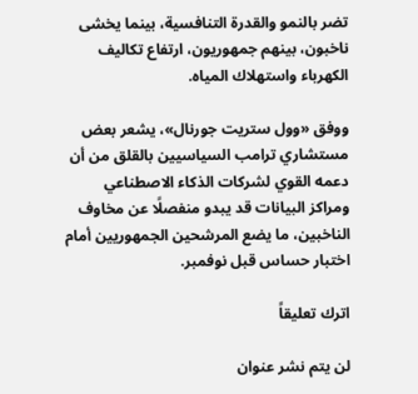تضر بالنمو والقدرة التنافسية، بينما يخشى ناخبون، بينهم جمهوريون، ارتفاع تكاليف الكهرباء واستهلاك المياه.

ووفق «وول ستريت جورنال»، يشعر بعض مستشاري ترامب السياسيين بالقلق من أن دعمه القوي لشركات الذكاء الاصطناعي ومراكز البيانات قد يبدو منفصلًا عن مخاوف الناخبين، ما يضع المرشحين الجمهوريين أمام اختبار حساس قبل نوفمبر.

اترك تعليقاً

لن يتم نشر عنوان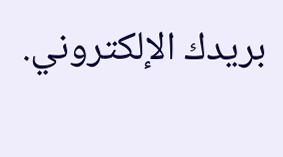بريدك الإلكتروني.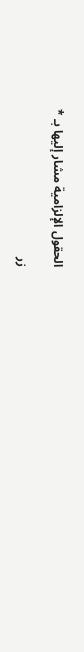الحقول الإلزامية مشار إليها بـ *

زر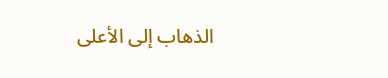الذهاب إلى الأعلى